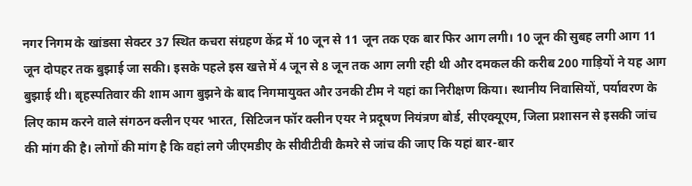नगर निगम के खांडसा सेक्टर 37 स्थित कचरा संग्रहण केंद्र में 10 जून से 11 जून तक एक बार फिर आग लगी। 10 जून की सुबह लगी आग 11 जून दोपहर तक बुझाई जा सकी। इसके पहले इस खत्ते में 4 जून से 8 जून तक आग लगी रही थी और दमकल की करीब 200 गाड़ियों ने यह आग बुझाई थी। बृहस्पतिवार की शाम आग बुझने के बाद निगमायुक्त और उनकी टीम ने यहां का निरीक्षण किया। स्थानीय निवासियों, पर्यावरण के लिए काम करने वाले संगठन क्लीन एयर भारत, सिटिजन फॉर क्लीन एयर ने प्रदूषण नियंत्रण बोर्ड, सीएक्यूएम, जिला प्रशासन से इसकी जांच की मांग की है। लोगों की मांग है कि वहां लगे जीएमडीए के सीवीटीवी कैमरे से जांच की जाए कि यहां बार-बार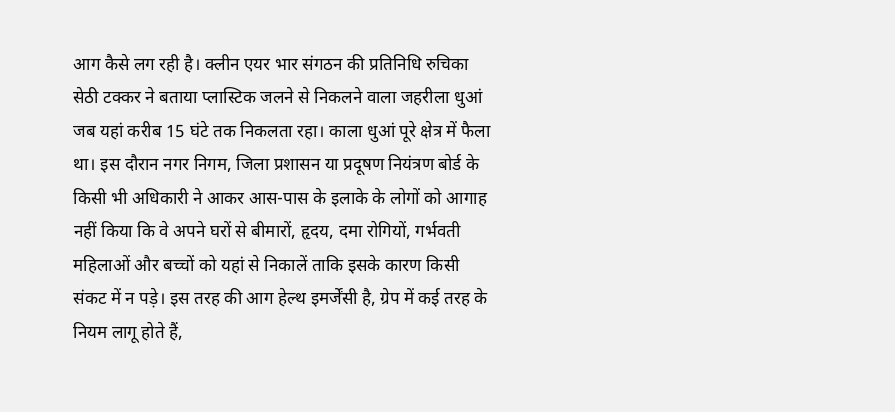आग कैसे लग रही है। क्लीन एयर भार संगठन की प्रतिनिधि रुचिका सेठी टक्कर ने बताया प्लास्टिक जलने से निकलने वाला जहरीला धुआं जब यहां करीब 15 घंटे तक निकलता रहा। काला धुआं पूरे क्षेत्र में फैला था। इस दौरान नगर निगम, जिला प्रशासन या प्रदूषण नियंत्रण बोर्ड के किसी भी अधिकारी ने आकर आस-पास के इलाके के लोगों को आगाह नहीं किया कि वे अपने घरों से बीमारों, हृदय, दमा रोगियों, गर्भवती महिलाओं और बच्चों को यहां से निकालें ताकि इसके कारण किसी संकट में न पड़े। इस तरह की आग हेल्थ इमर्जेंसी है, ग्रेप में कई तरह के नियम लागू होते हैं,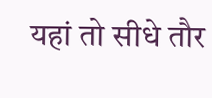यहां तो सीधे तौर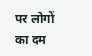पर लोगों का दम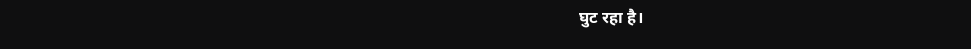घुट रहा है।